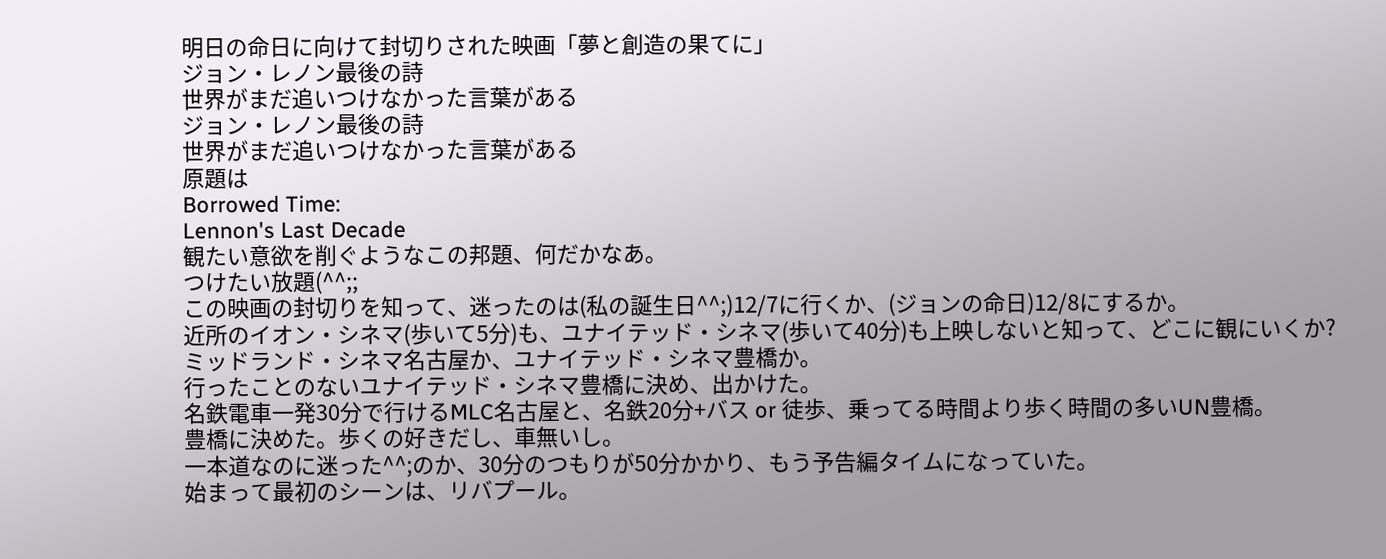明日の命日に向けて封切りされた映画「夢と創造の果てに」
ジョン・レノン最後の詩
世界がまだ追いつけなかった言葉がある
ジョン・レノン最後の詩
世界がまだ追いつけなかった言葉がある
原題は
Borrowed Time:
Lennon's Last Decade
観たい意欲を削ぐようなこの邦題、何だかなあ。
つけたい放題(^^;;
この映画の封切りを知って、迷ったのは(私の誕生日^^;)12/7に行くか、(ジョンの命日)12/8にするか。
近所のイオン・シネマ(歩いて5分)も、ユナイテッド・シネマ(歩いて40分)も上映しないと知って、どこに観にいくか?
ミッドランド・シネマ名古屋か、ユナイテッド・シネマ豊橋か。
行ったことのないユナイテッド・シネマ豊橋に決め、出かけた。
名鉄電車一発30分で行けるMLC名古屋と、名鉄20分+バス or 徒歩、乗ってる時間より歩く時間の多いUN豊橋。
豊橋に決めた。歩くの好きだし、車無いし。
一本道なのに迷った^^;のか、30分のつもりが50分かかり、もう予告編タイムになっていた。
始まって最初のシーンは、リバプール。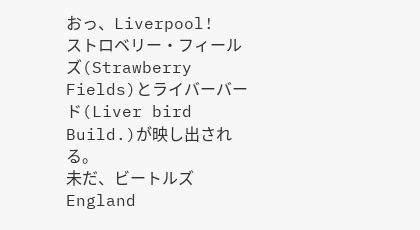おっ、Liverpool!
ストロベリー・フィールズ(Strawberry Fields)とライバーバード(Liver bird Build.)が映し出される。
未だ、ビートルズ England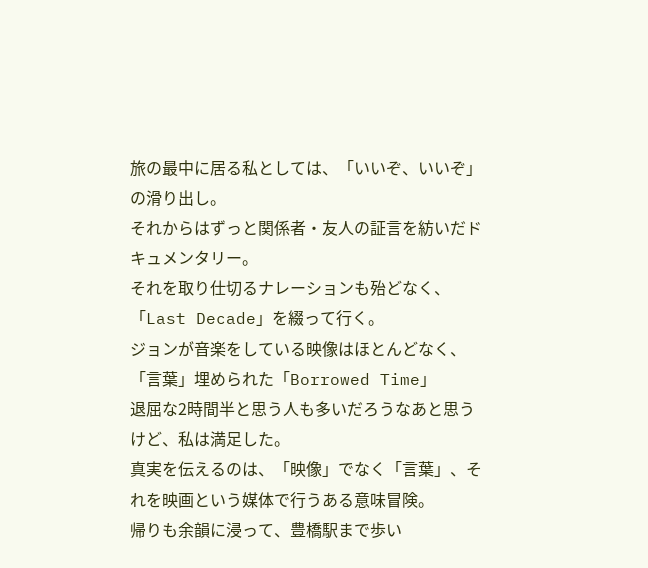旅の最中に居る私としては、「いいぞ、いいぞ」の滑り出し。
それからはずっと関係者・友人の証言を紡いだドキュメンタリー。
それを取り仕切るナレーションも殆どなく、「Last Decade」を綴って行く。
ジョンが音楽をしている映像はほとんどなく、「言葉」埋められた「Borrowed Time」
退屈な2時間半と思う人も多いだろうなあと思うけど、私は満足した。
真実を伝えるのは、「映像」でなく「言葉」、それを映画という媒体で行うある意味冒険。
帰りも余韻に浸って、豊橋駅まで歩い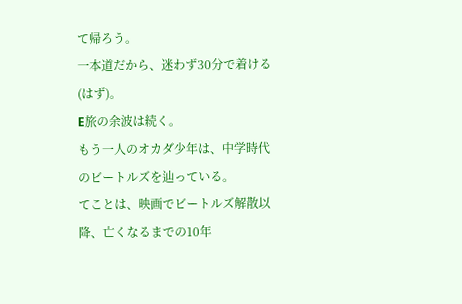て帰ろう。
一本道だから、迷わず30分で着ける(はず)。
E旅の余波は続く。
もう一人のオカダ少年は、中学時代のビートルズを辿っている。
てことは、映画でビートルズ解散以降、亡くなるまでの10年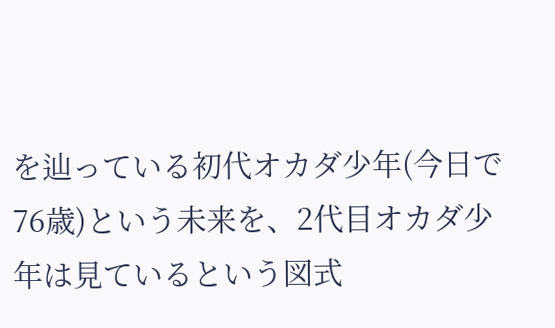を辿っている初代オカダ少年(今日で76歳)という未来を、2代目オカダ少年は見ているという図式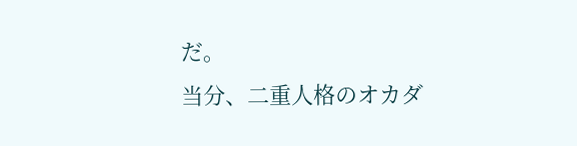だ。
当分、二重人格のオカダ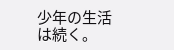少年の生活は続く。